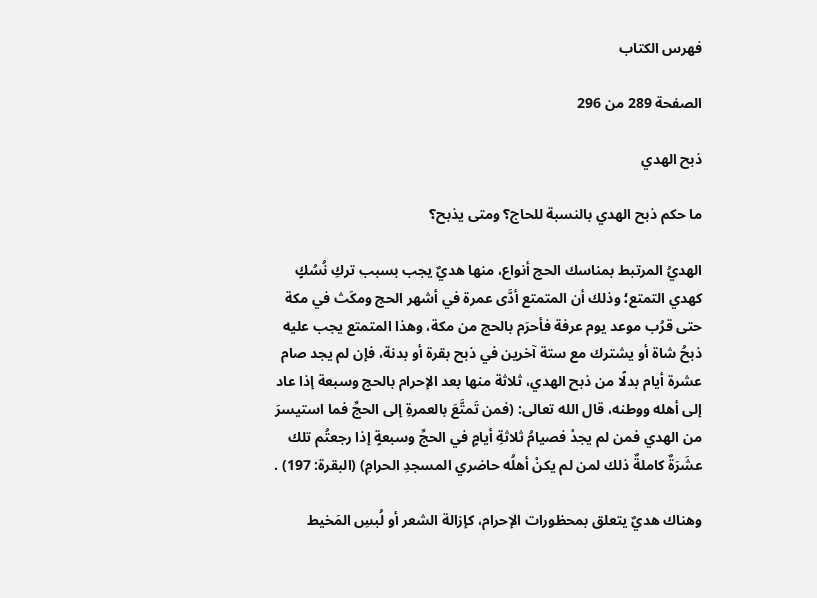فهرس الكتاب

الصفحة 289 من 296

ذبح الهدي

ما حكم ذبح الهدي بالنسبة للحاج؟ ومتى يذبح؟

الهديُ المرتبط بمناسك الحج أنواع، منها هديٌ يجب بسبب تركِ نُسُكٍ كهدي التمتع؛ وذلك أن المتمتع أدَّى عمرة في أشهر الحج ومكَث في مكة حتى قرُب موعد يوم عرفة فأحرَم بالحج من مكة، وهذا المتمتع يجب عليه ذبحُ شاة أو يشترك مع ستة آخرين في ذبح بقرة أو بدنة، فإن لم يجد صام عشرة أيام بدلًا من ذبح الهدي، ثلاثة منها بعد الإحرام بالحج وسبعة إذا عاد إلى أهله ووطنه، قال الله تعالى: (فمن تَمتَّعَ بالعمرةِ إلى الحجِّ فما استيسرَ من الهدي فمن لم يجدْ فصيامُ ثلاثةِ أيامٍ في الحجِّ وسبعةٍ إذا رجعتُم تلك عشَرَةٌ كاملةٌ ذلك لمن لم يكنْ أهلُه حاضري المسجدِ الحرامِ) (البقرة: 197) .

وهناك هديٌ يتعلق بمحظورات الإحرام، كإزالة الشعر أو لُبسِ المَخيط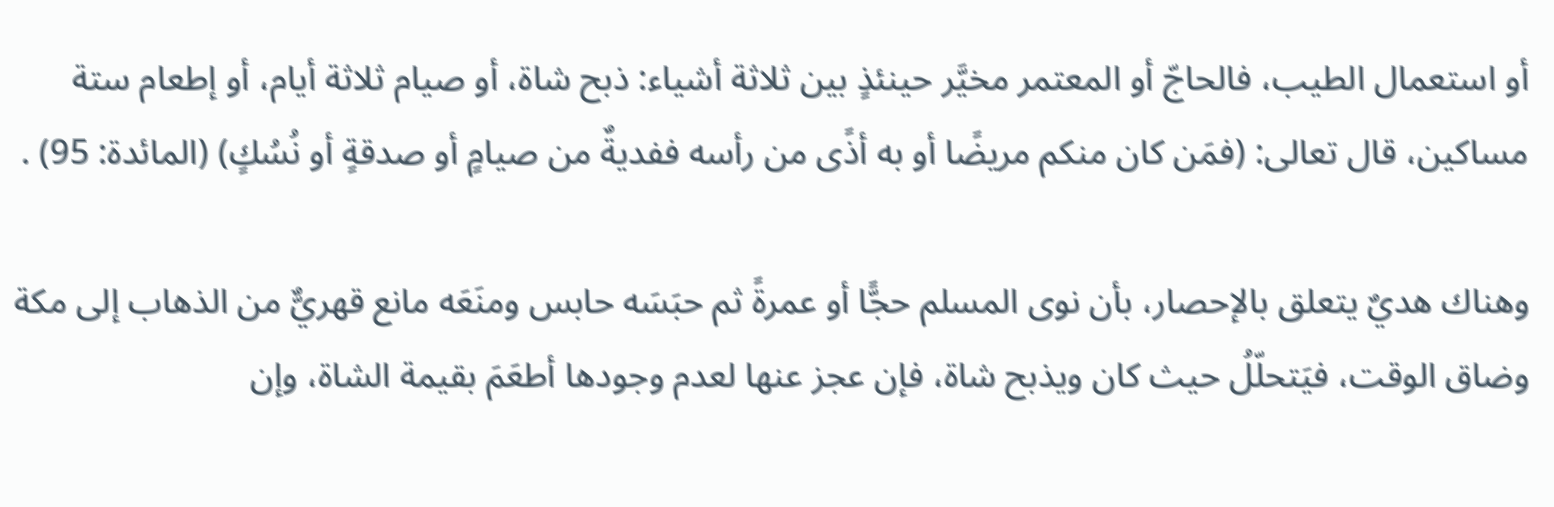أو استعمال الطيب، فالحاجّ أو المعتمر مخيَّر حينئذٍ بين ثلاثة أشياء: ذبح شاة، أو صيام ثلاثة أيام، أو إطعام ستة مساكين، قال تعالى: (فمَن كان منكم مريضًا أو به أذًى من رأسه ففديةٌ من صيامٍ أو صدقةٍ أو نُسُكٍ) (المائدة: 95) .

وهناك هديٌ يتعلق بالإحصار، بأن نوى المسلم حجًّا أو عمرةً ثم حبَسَه حابس ومنَعَه مانع قهريٌّ من الذهاب إلى مكة وضاق الوقت، فيَتحلّلُ حيث كان ويذبح شاة، فإن عجز عنها لعدم وجودها أطعَمَ بقيمة الشاة، وإن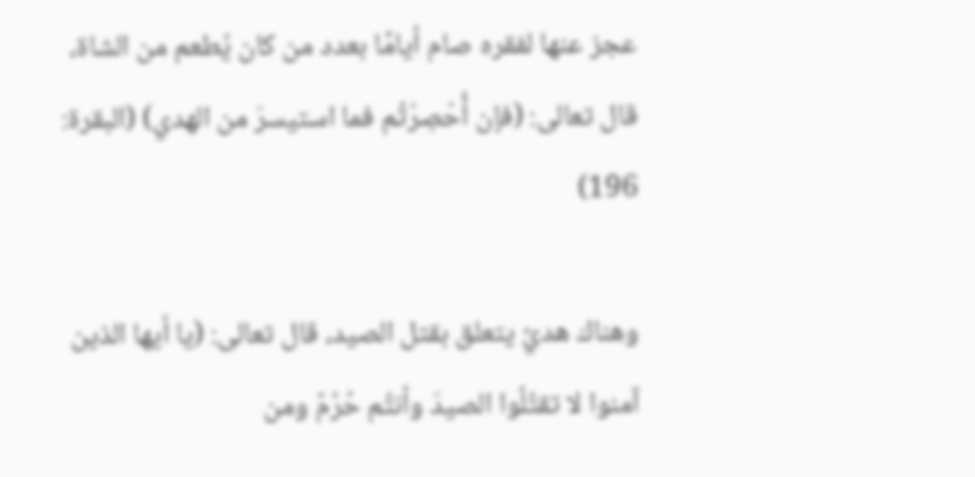عجز عنها لفقره صام أيامًا بعدد من كان يُطعم من الشاة، قال تعالى: (فإن أُحْصِرْتُم فما استيسرَ من الهدي) (البقرة: 196)

وهناك هديٌ يتعلق بقتل الصيد، قال تعالى: (يا أيها الذين آمنوا لا تقتُلُوا الصيدَ وأنتُم حُرُمٌ ومن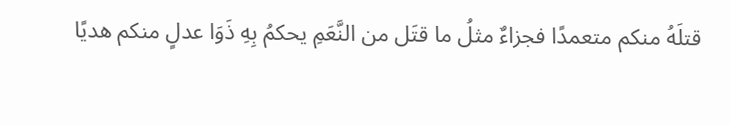قتلَهُ منكم متعمدًا فجزاءٌ مثلُ ما قتَل من النَّعَمِ يحكمُ بِهِ ذَوَا عدلٍ منكم هديًا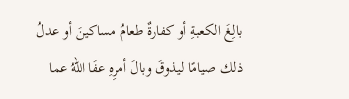بالِغَ الكعبةِ أو كفارةٌ طعامُ مساكينَ أو عدلُ ذلك صيامًا ليذوقَ وبالَ أمرِهِ عفَا اللهُ عما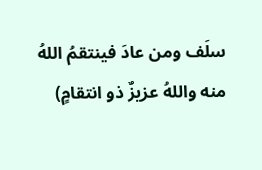سلَف ومن عادَ فينتقمُ اللهُ منه واللهُ عزيزٌ ذو انتقامٍ)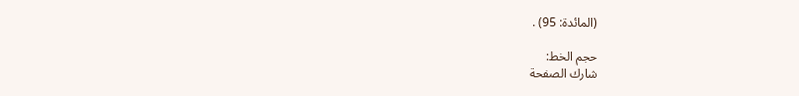(المائدة: 95) .

حجم الخط:
شارك الصفحة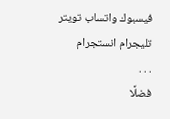فيسبوك واتساب تويتر تليجرام انستجرام
. . .
فضلًا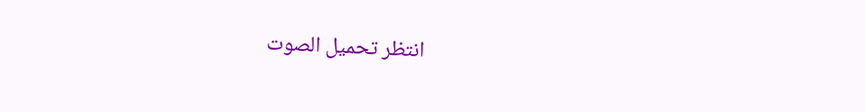انتظر تحميل الصوت